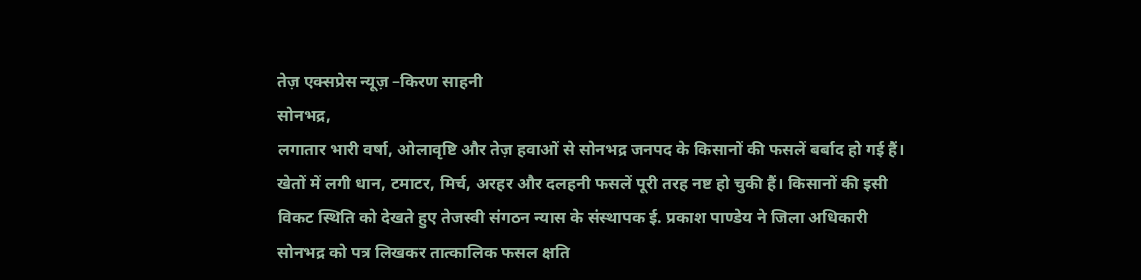तेज़ एक्सप्रेस न्यूज़ –किरण साहनी
सोनभद्र,
लगातार भारी वर्षा, ओलावृष्टि और तेज़ हवाओं से सोनभद्र जनपद के किसानों की फसलें बर्बाद हो गई हैं। खेतों में लगी धान, टमाटर, मिर्च, अरहर और दलहनी फसलें पूरी तरह नष्ट हो चुकी हैं। किसानों की इसी विकट स्थिति को देखते हुए तेजस्वी संगठन न्यास के संस्थापक ई. प्रकाश पाण्डेय ने जिला अधिकारी सोनभद्र को पत्र लिखकर तात्कालिक फसल क्षति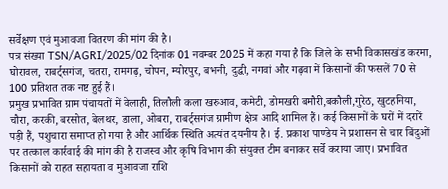सर्वेक्षण एवं मुआवजा वितरण की मांग की है।
पत्र संख्या TSN/AGRI/2025/02 दिनांक 01 नवम्बर 2025 में कहा गया है कि जिले के सभी विकासखंड करमा, घोरावल, राबर्ट्सगंज, चतरा, रामगढ़, चोपन, म्योरपुर, बभनी, दुद्धी, नगवां और गढ़वा में किसानों की फसलें 70 से 100 प्रतिशत तक नष्ट हुई हैं।
प्रमुख प्रभावित ग्राम पंचायतों में वेलाही, तिलौली कला खरुआव, कमेटी, डोमखरी बमौरी,बकौली,गुरेठ, खुटहनिया, चौरा, करकी, बरसोत, बेलथर, डाला, ओबरा, राबर्ट्सगंज ग्रामीण क्षेत्र आदि शामिल हैं। कई किसानों के घरों में दरारें पड़ी हैं, पशुचारा समाप्त हो गया है और आर्थिक स्थिति अत्यंत दयनीय है। ई. प्रकाश पाण्डेय ने प्रशासन से चार बिंदुओं पर तत्काल कार्रवाई की मांग की है राजस्व और कृषि विभाग की संयुक्त टीम बनाकर सर्वे कराया जाए। प्रभावित किसानों को राहत सहायता व मुआवजा राशि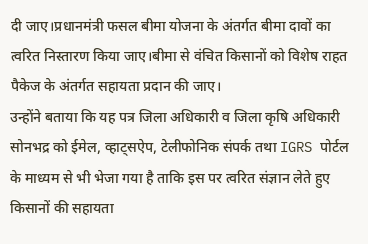दी जाए।प्रधानमंत्री फसल बीमा योजना के अंतर्गत बीमा दावों का त्वरित निस्तारण किया जाए।बीमा से वंचित किसानों को विशेष राहत पैकेज के अंतर्गत सहायता प्रदान की जाए।
उन्होंने बताया कि यह पत्र जिला अधिकारी व जिला कृषि अधिकारी सोनभद्र को ईमेल, व्हाट्सऐप, टेलीफोनिक संपर्क तथा IGRS पोर्टल के माध्यम से भी भेजा गया है ताकि इस पर त्वरित संज्ञान लेते हुए किसानों की सहायता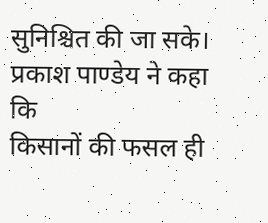सुनिश्चित की जा सके।
प्रकाश पाण्डेय ने कहा कि
किसानों की फसल ही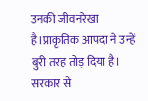उनकी जीवनरेखा है।प्राकृतिक आपदा ने उन्हें बुरी तरह तोड़ दिया है।
सरकार से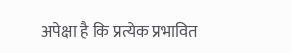अपेक्षा है कि प्रत्येक प्रभावित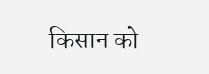किसान को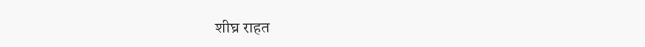शीघ्र राहत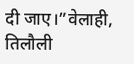दी जाए।”वेलाही, तिलौली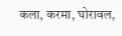कला, करमा, घोरावल,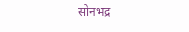सोनभद्र